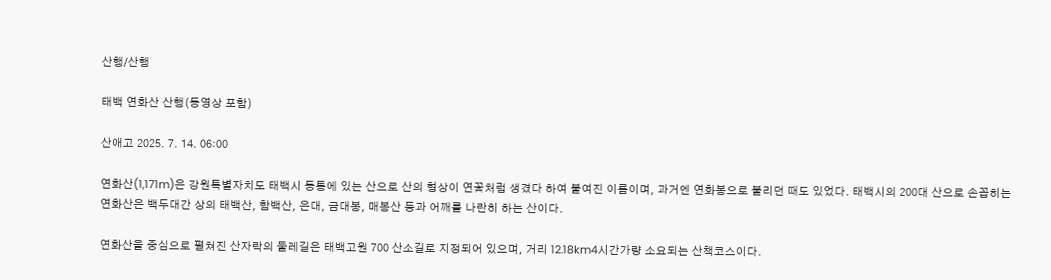산행/산행

태백 연화산 산행(동영상 포함)

산애고 2025. 7. 14. 06:00

연화산(1,171m)은 강원특별자치도 태백시 동통에 있는 산으로 산의 형상이 연꽃처럼 생겼다 하여 붙여진 이름이며, 과거엔 연화봉으로 불리던 때도 있었다. 태백시의 200대 산으로 손꼽히는 연화산은 백두대간 상의 태백산, 함백산, 은대, 금대봉, 매봉산 등과 어깨를 나란히 하는 산이다.

연화산을 중심으로 펼쳐진 산자락의 둘레길은 태백고원 700 산소길로 지정되어 있으며, 거리 12.18km4시간가량 소요되는 산책코스이다.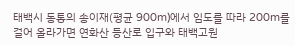태백시 동통의 송이재(평균 900m)에서 임도를 따라 200m를 걸어 올라가면 연화산 등산로 입구와 태백고원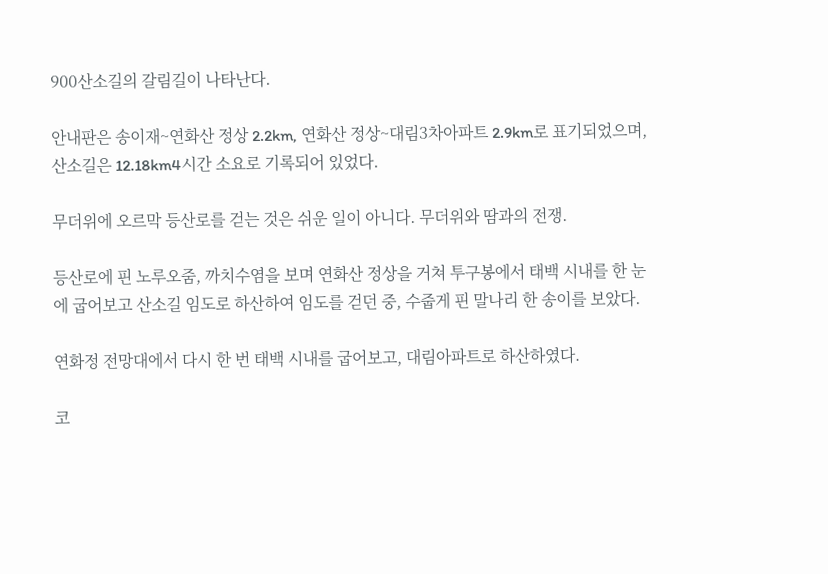900산소길의 갈림길이 나타난다.

안내판은 송이재~연화산 정상 2.2km, 연화산 정상~대림3차아파트 2.9km로 표기되었으며, 산소길은 12.18km4시간 소요로 기록되어 있었다.

무더위에 오르막 등산로를 걷는 것은 쉬운 일이 아니다. 무더위와 땀과의 전쟁.

등산로에 핀 노루오줌, 까치수염을 보며 연화산 정상을 거쳐 투구봉에서 태백 시내를 한 눈에 굽어보고 산소길 임도로 하산하여 임도를 걷던 중, 수줍게 핀 말나리 한 송이를 보았다.

연화정 전망대에서 다시 한 번 태백 시내를 굽어보고, 대림아파트로 하산하였다.

코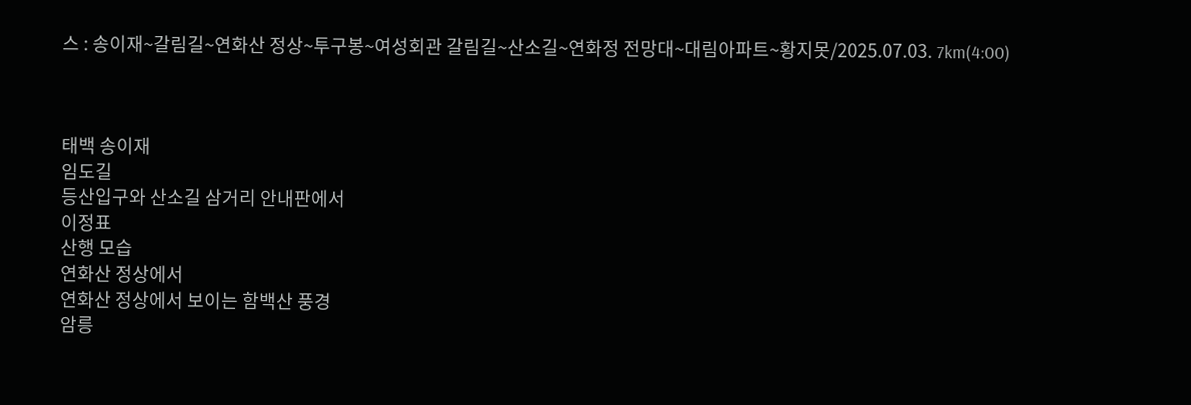스 : 송이재~갈림길~연화산 정상~투구봉~여성회관 갈림길~산소길~연화정 전망대~대림아파트~황지못/2025.07.03. 7km(4:00)



태백 송이재
임도길
등산입구와 산소길 삼거리 안내판에서
이정표
산행 모습
연화산 정상에서
연화산 정상에서 보이는 함백산 풍경
암릉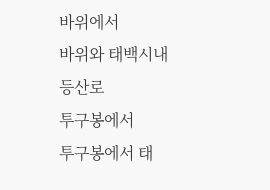바위에서
바위와 태백시내
등산로
투구봉에서
투구봉에서 태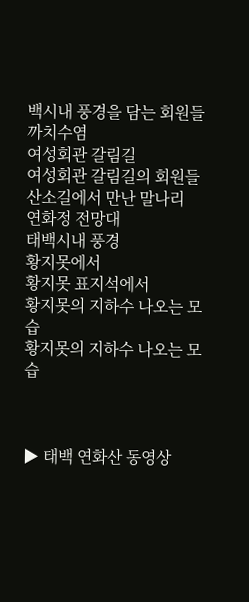백시내 풍경을 담는 회원들
까치수염
여성회관 갈림길
여성회관 갈림길의 회원들
산소길에서 만난 말나리
연화정 전망대
태백시내 풍경
황지못에서
황지못 표지석에서
황지못의 지하수 나오는 모습
황지못의 지하수 나오는 모습



▶ 태백 연화산 동영상